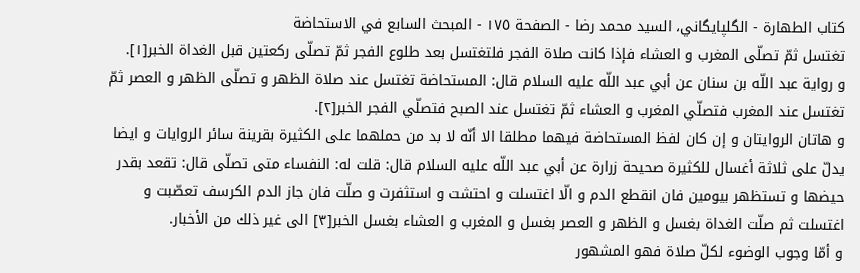كتاب الطهارة - الگلپايگاني، السيد محمد رضا - الصفحة ١٧٥ - المبحث السابع في الاستحاضة
تغتسل ثمّ تصلّى المغرب و العشاء فإذا كانت صلاة الفجر فلتغتسل بعد طلوع الفجر ثمّ تصلّى ركعتين قبل الغداة الخبر[١].
و رواية عبد اللّه بن سنان عن أبي عبد اللّه عليه السلام قال: المستحاضة تغتسل عند صلاة الظهر و تصلّى الظهر و العصر ثمّ تغتسل عند المغرب فتصلّي المغرب و العشاء ثمّ تغتسل عند الصبح فتصلّي الفجر الخبر[٢].
و هاتان الروايتان و إن كان لفظ المستحاضة فيهما مطلقا الا أنّه لا بد من حملهما على الكثيرة بقرينة سائر الروايات و ايضا يدلّ على ثلاثة أغسال للكثيرة صحيحة زرارة عن أبي عبد اللّه عليه السلام قال: قلت له: النفساء متى تصلّى قال: تقعد بقدر حيضها و تستظهر بيومين فان انقطع الدم و الّا اغتسلت و احتشت و استثفرت و صلّت فان جاز الدم الكرسف تعصّبت و اغتسلت ثم صلّت الغداة بغسل و الظهر و العصر بغسل و المغرب و العشاء بغسل الخبر[٣] الى غير ذلك من الأخبار.
و أمّا وجوب الوضوء لكلّ صلاة فهو المشهور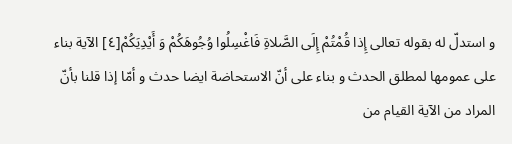و استدلّ له بقوله تعالى إِذا قُمْتُمْ إِلَى الصَّلاةِ فَاغْسِلُوا وُجُوهَكُمْ وَ أَيْدِيَكُمْ[٤] الآية بناء على عمومها لمطلق الحدث و بناء على أنّ الاستحاضة ايضا حدث و أمّا إذا قلنا بأنّ المراد من الآية القيام من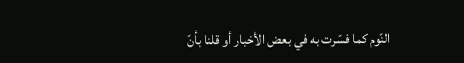النّوم كما فسّرت به في بعض الأخبار أو قلنا بأنّ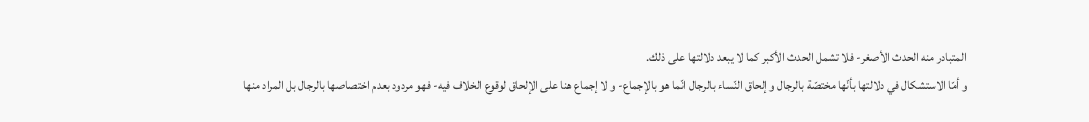المتبادر منه الحدث الأصغر- فلا تشمل الحدث الأكبر كما لا يبعد دلالتها على ذلك.
و أمّا الاستشكال في دلالتها بأنّها مختصّة بالرجال و إلحاق النّساء بالرجال انّما هو بالإجماع- و لا إجماع هنا على الإلحاق لوقوع الخلاف فيه- فهو مردود بعدم اختصاصها بالرجال بل المراد منها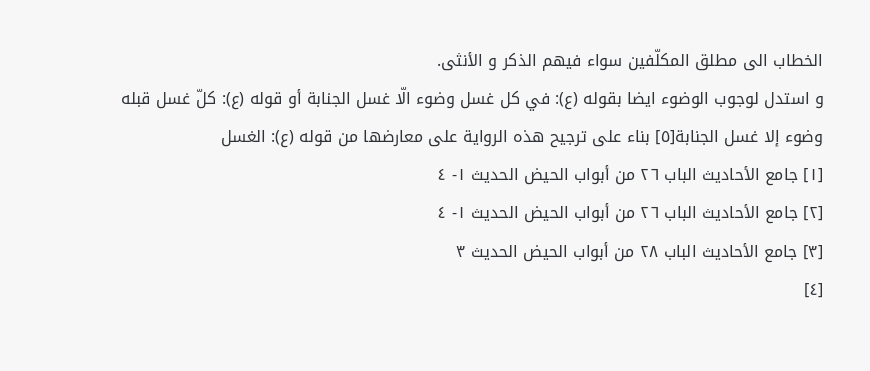الخطاب الى مطلق المكلّفين سواء فيهم الذكر و الأنثى.
و استدل لوجوب الوضوء ايضا بقوله (ع): في كل غسل وضوء الّا غسل الجنابة أو قوله (ع): كلّ غسل قبله وضوء إلا غسل الجنابة[٥] بناء على ترجيح هذه الرواية على معارضها من قوله (ع): الغسل
[١] جامع الأحاديث الباب ٢٦ من أبواب الحيض الحديث ١- ٤
[٢] جامع الأحاديث الباب ٢٦ من أبواب الحيض الحديث ١- ٤
[٣] جامع الأحاديث الباب ٢٨ من أبواب الحيض الحديث ٣
[٤]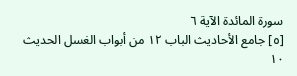سورة المائدة الآية ٦
[٥] جامع الأحاديث الباب ١٢ من أبواب الغسل الحديث ١٠